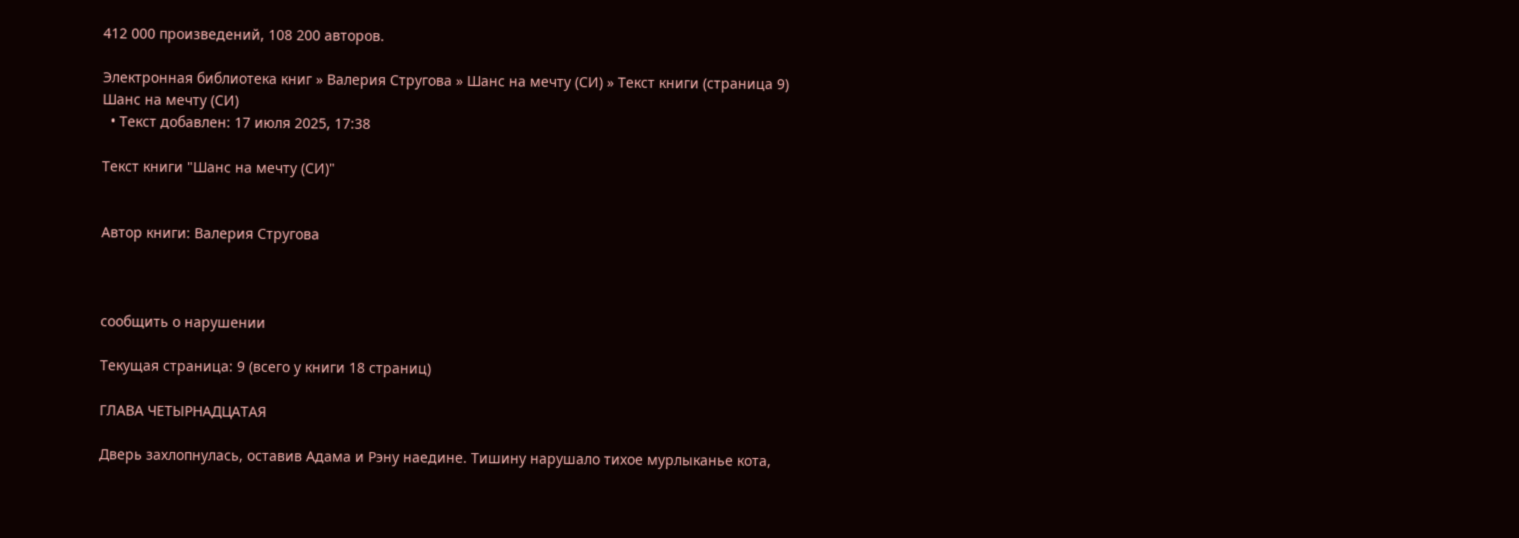412 000 произведений, 108 200 авторов.

Электронная библиотека книг » Валерия Стругова » Шанс на мечту (СИ) » Текст книги (страница 9)
Шанс на мечту (СИ)
  • Текст добавлен: 17 июля 2025, 17:38

Текст книги "Шанс на мечту (СИ)"


Автор книги: Валерия Стругова



сообщить о нарушении

Текущая страница: 9 (всего у книги 18 страниц)

ГЛАВА ЧЕТЫРНАДЦАТАЯ

Дверь захлопнулась, оставив Адама и Рэну наедине. Тишину нарушало тихое мурлыканье кота,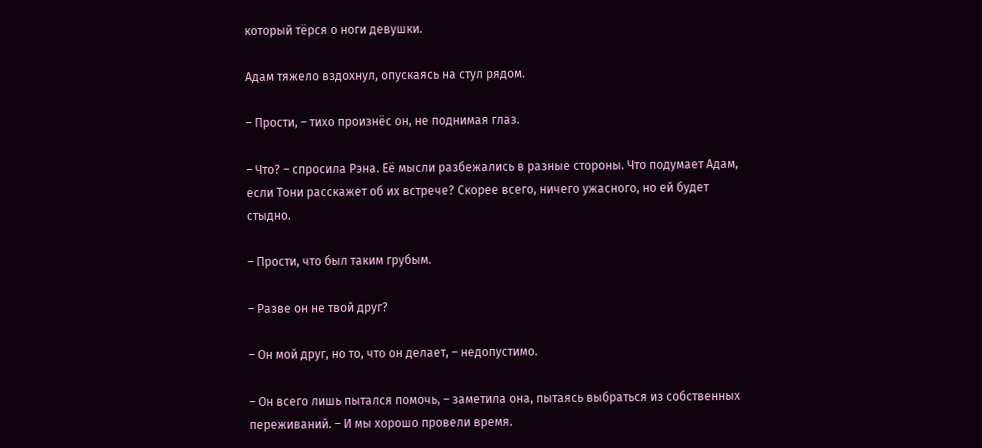который тёрся о ноги девушки.

Адам тяжело вздохнул, опускаясь на стул рядом.

– Прости, – тихо произнёс он, не поднимая глаз.

– Что? – спросила Рэна. Её мысли разбежались в разные стороны. Что подумает Адам, если Тони расскажет об их встрече? Скорее всего, ничего ужасного, но ей будет стыдно.

– Прости, что был таким грубым.

– Разве он не твой друг?

– Он мой друг, но то, что он делает, – недопустимо.

– Он всего лишь пытался помочь, – заметила она, пытаясь выбраться из собственных переживаний. – И мы хорошо провели время.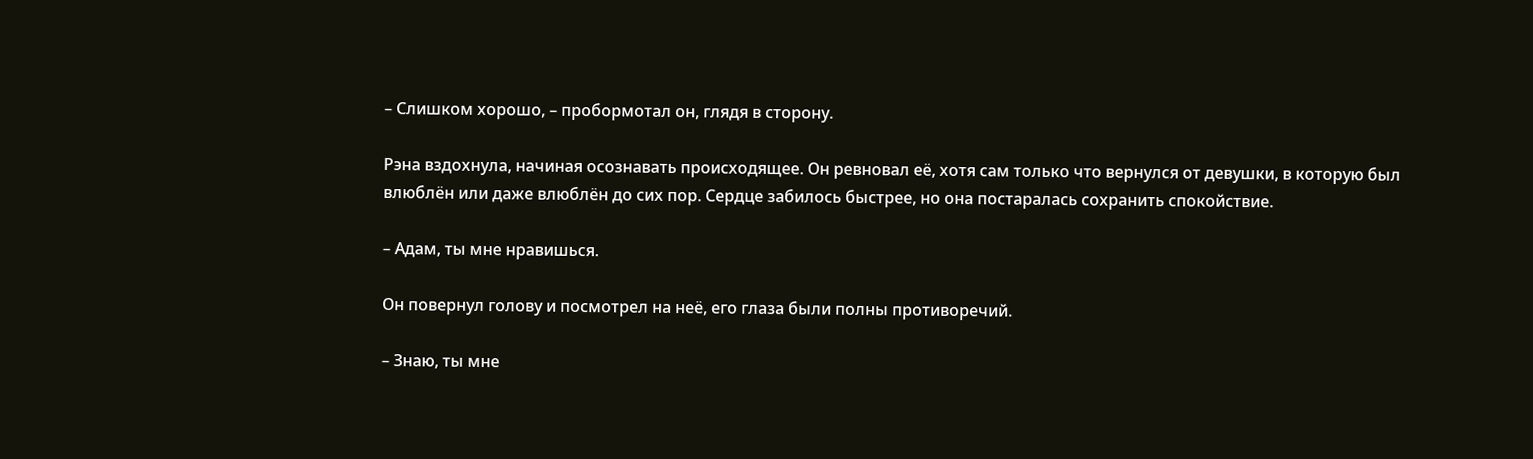– Слишком хорошо, – пробормотал он, глядя в сторону.

Рэна вздохнула, начиная осознавать происходящее. Он ревновал её, хотя сам только что вернулся от девушки, в которую был влюблён или даже влюблён до сих пор. Сердце забилось быстрее, но она постаралась сохранить спокойствие.

– Адам, ты мне нравишься.

Он повернул голову и посмотрел на неё, его глаза были полны противоречий.

– Знаю, ты мне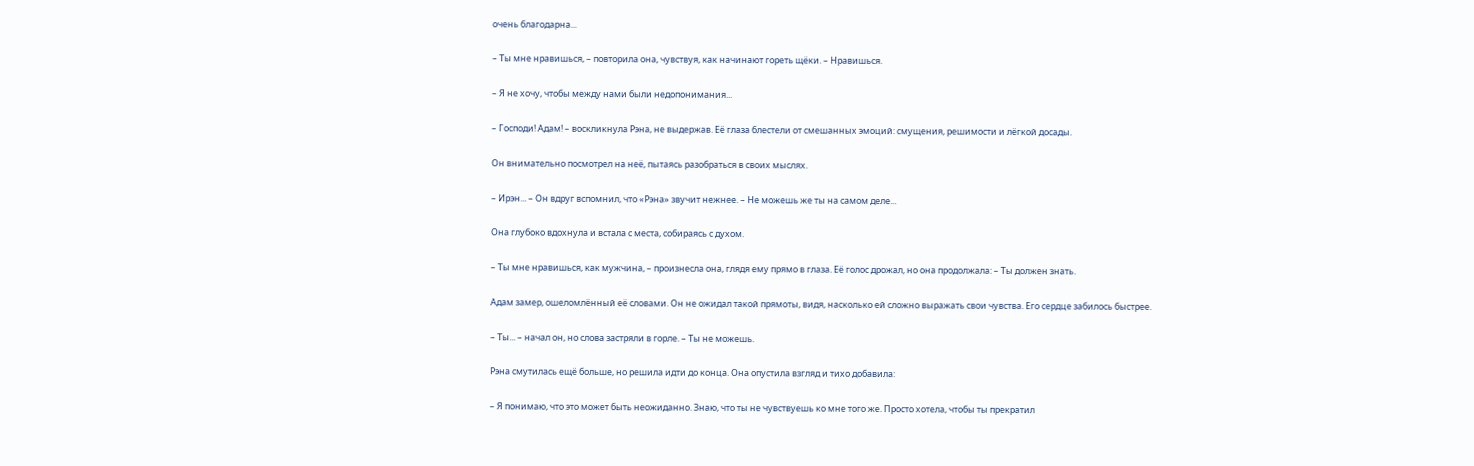очень благодарна...

– Ты мне нравишься, – повторила она, чувствуя, как начинают гореть щёки. – Нравишься.

– Я не хочу, чтобы между нами были недопонимания...

– Господи! Адам! – воскликнула Рэна, не выдержав. Её глаза блестели от смешанных эмоций: смущения, решимости и лёгкой досады.

Он внимательно посмотрел на неё, пытаясь разобраться в своих мыслях.

– Ирэн... – Он вдруг вспомнил, что «Рэна» звучит нежнее. – Не можешь же ты на самом деле...

Она глубоко вдохнула и встала с места, собираясь с духом.

– Ты мне нравишься, как мужчина, – произнесла она, глядя ему прямо в глаза. Её голос дрожал, но она продолжала: – Ты должен знать.

Адам замер, ошеломлённый её словами. Он не ожидал такой прямоты, видя, насколько ей сложно выражать свои чувства. Его сердце забилось быстрее.

– Ты... – начал он, но слова застряли в горле. – Ты не можешь.

Рэна смутилась ещё больше, но решила идти до конца. Она опустила взгляд и тихо добавила:

– Я понимаю, что это может быть неожиданно. Знаю, что ты не чувствуешь ко мне того же. Просто хотела, чтобы ты прекратил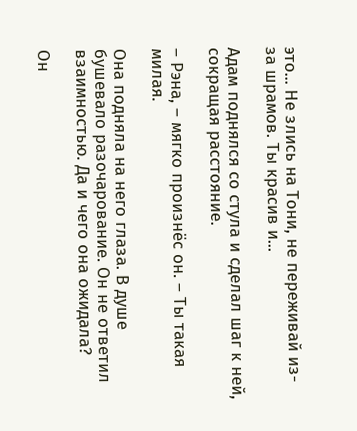это... Не злись на Тони, не переживай из-за шрамов. Ты красив и...

Адам поднялся со стула и сделал шаг к ней, сокращая расстояние.

– Рэна, – мягко произнёс он. – Ты такая милая.

Она подняла на него глаза. В душе бушевало разочарование. Он не ответил взаимностью. Да и чего она ожидала?

Он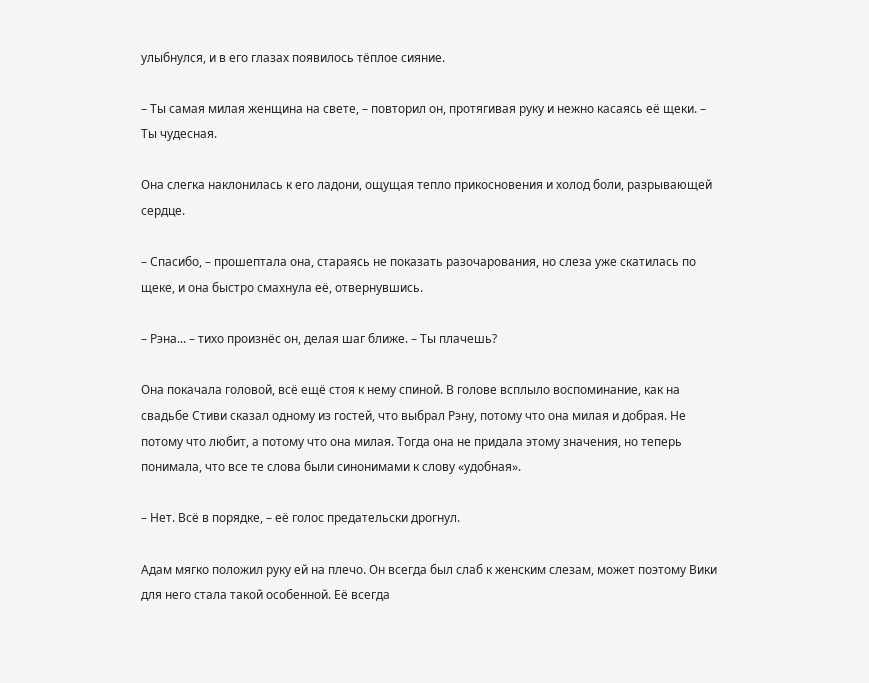улыбнулся, и в его глазах появилось тёплое сияние.

– Ты самая милая женщина на свете, – повторил он, протягивая руку и нежно касаясь её щеки. – Ты чудесная.

Она слегка наклонилась к его ладони, ощущая тепло прикосновения и холод боли, разрывающей сердце.

– Спасибо, – прошептала она, стараясь не показать разочарования, но слеза уже скатилась по щеке, и она быстро смахнула её, отвернувшись.

– Рэна... – тихо произнёс он, делая шаг ближе. – Ты плачешь?

Она покачала головой, всё ещё стоя к нему спиной. В голове всплыло воспоминание, как на свадьбе Стиви сказал одному из гостей, что выбрал Рэну, потому что она милая и добрая. Не потому что любит, а потому что она милая. Тогда она не придала этому значения, но теперь понимала, что все те слова были синонимами к слову «удобная».

– Нет. Всё в порядке, – её голос предательски дрогнул.

Адам мягко положил руку ей на плечо. Он всегда был слаб к женским слезам, может поэтому Вики для него стала такой особенной. Её всегда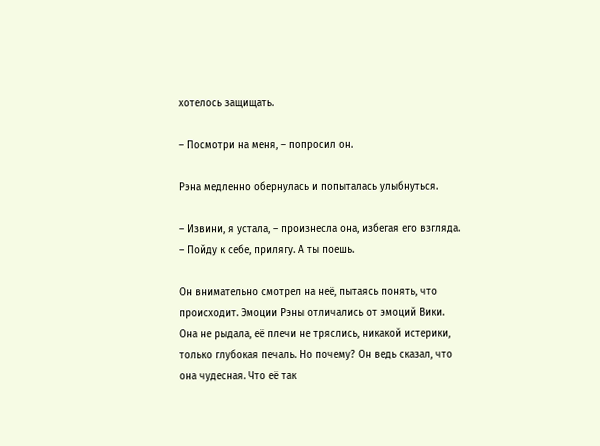хотелось защищать.

– Посмотри на меня, – попросил он.

Рэна медленно обернулась и попыталась улыбнуться.

– Извини, я устала, – произнесла она, избегая его взгляда. – Пойду к себе, прилягу. А ты поешь.

Он внимательно смотрел на неё, пытаясь понять, что происходит. Эмоции Рэны отличались от эмоций Вики. Она не рыдала, её плечи не тряслись, никакой истерики, только глубокая печаль. Но почему? Он ведь сказал, что она чудесная. Что её так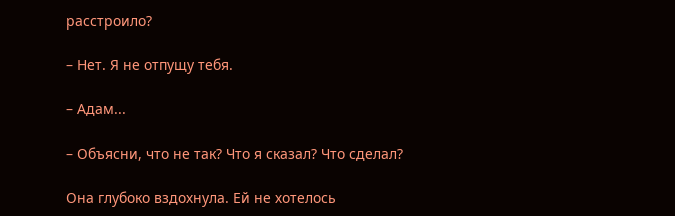расстроило?

– Нет. Я не отпущу тебя.

– Адам...

– Объясни, что не так? Что я сказал? Что сделал?

Она глубоко вздохнула. Ей не хотелось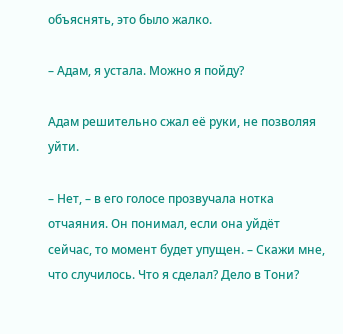объяснять, это было жалко.

– Адам, я устала. Можно я пойду?

Адам решительно сжал её руки, не позволяя уйти.

– Нет, – в его голосе прозвучала нотка отчаяния. Он понимал, если она уйдёт сейчас, то момент будет упущен. – Скажи мне, что случилось. Что я сделал? Дело в Тони?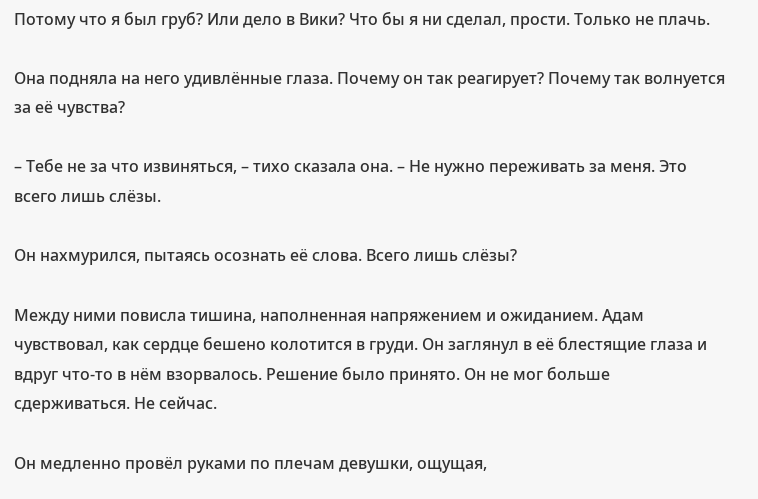Потому что я был груб? Или дело в Вики? Что бы я ни сделал, прости. Только не плачь.

Она подняла на него удивлённые глаза. Почему он так реагирует? Почему так волнуется за её чувства?

– Тебе не за что извиняться, – тихо сказала она. – Не нужно переживать за меня. Это всего лишь слёзы.

Он нахмурился, пытаясь осознать её слова. Всего лишь слёзы?

Между ними повисла тишина, наполненная напряжением и ожиданием. Адам чувствовал, как сердце бешено колотится в груди. Он заглянул в её блестящие глаза и вдруг что-то в нём взорвалось. Решение было принято. Он не мог больше сдерживаться. Не сейчас.

Он медленно провёл руками по плечам девушки, ощущая,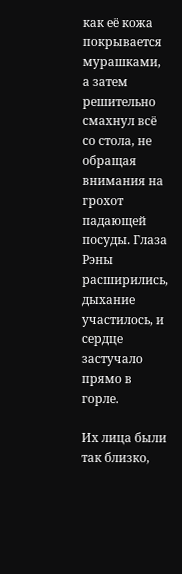как её кожа покрывается мурашками, а затем решительно смахнул всё со стола, не обращая внимания на грохот падающей посуды. Глаза Рэны расширились, дыхание участилось, и сердце застучало прямо в горле.

Их лица были так близко,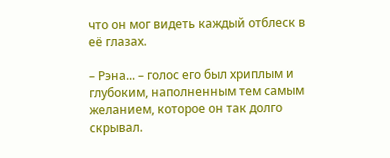что он мог видеть каждый отблеск в её глазах.

– Рэна... – голос его был хриплым и глубоким, наполненным тем самым желанием, которое он так долго скрывал.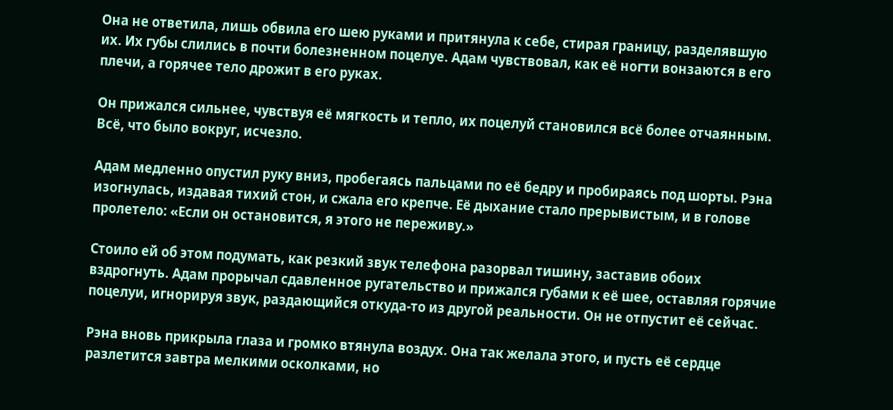Она не ответила, лишь обвила его шею руками и притянула к себе, стирая границу, разделявшую их. Их губы слились в почти болезненном поцелуе. Адам чувствовал, как её ногти вонзаются в его плечи, а горячее тело дрожит в его руках.

Он прижался сильнее, чувствуя её мягкость и тепло, их поцелуй становился всё более отчаянным. Всё, что было вокруг, исчезло.

Адам медленно опустил руку вниз, пробегаясь пальцами по её бедру и пробираясь под шорты. Рэна изогнулась, издавая тихий стон, и сжала его крепче. Её дыхание стало прерывистым, и в голове пролетело: «Если он остановится, я этого не переживу.»

Стоило ей об этом подумать, как резкий звук телефона разорвал тишину, заставив обоих вздрогнуть. Адам прорычал сдавленное ругательство и прижался губами к её шее, оставляя горячие поцелуи, игнорируя звук, раздающийся откуда-то из другой реальности. Он не отпустит её сейчас.

Рэна вновь прикрыла глаза и громко втянула воздух. Она так желала этого, и пусть её сердце разлетится завтра мелкими осколками, но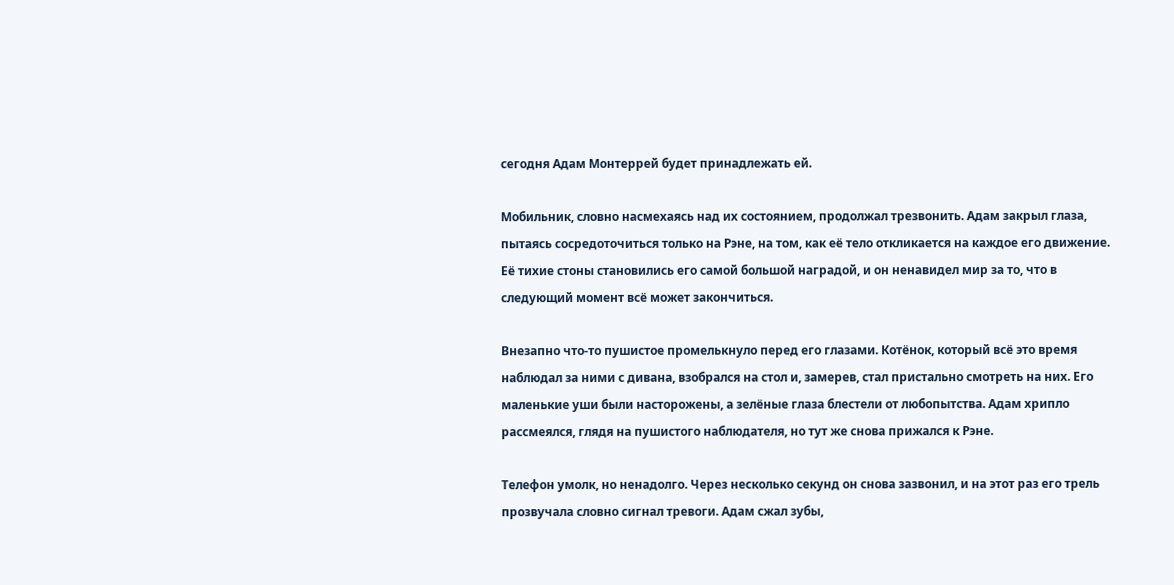сегодня Адам Монтеррей будет принадлежать ей.

Мобильник, словно насмехаясь над их состоянием, продолжал трезвонить. Адам закрыл глаза, пытаясь сосредоточиться только на Рэне, на том, как её тело откликается на каждое его движение. Её тихие стоны становились его самой большой наградой, и он ненавидел мир за то, что в следующий момент всё может закончиться.

Внезапно что-то пушистое промелькнуло перед его глазами. Котёнок, который всё это время наблюдал за ними с дивана, взобрался на стол и, замерев, стал пристально смотреть на них. Его маленькие уши были насторожены, а зелёные глаза блестели от любопытства. Адам хрипло рассмеялся, глядя на пушистого наблюдателя, но тут же снова прижался к Рэне.

Телефон умолк, но ненадолго. Через несколько секунд он снова зазвонил, и на этот раз его трель прозвучала словно сигнал тревоги. Адам сжал зубы,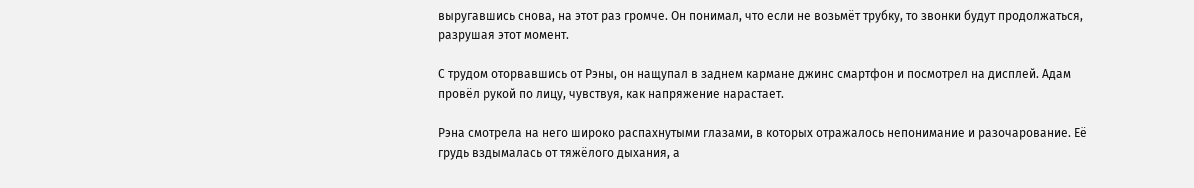выругавшись снова, на этот раз громче. Он понимал, что если не возьмёт трубку, то звонки будут продолжаться, разрушая этот момент.

С трудом оторвавшись от Рэны, он нащупал в заднем кармане джинс смартфон и посмотрел на дисплей. Адам провёл рукой по лицу, чувствуя, как напряжение нарастает.

Рэна смотрела на него широко распахнутыми глазами, в которых отражалось непонимание и разочарование. Её грудь вздымалась от тяжёлого дыхания, а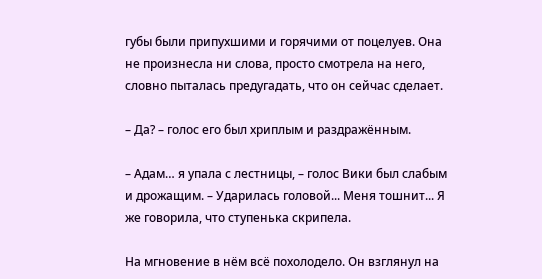губы были припухшими и горячими от поцелуев. Она не произнесла ни слова, просто смотрела на него, словно пыталась предугадать, что он сейчас сделает.

– Да? – голос его был хриплым и раздражённым.

– Адам… я упала с лестницы, – голос Вики был слабым и дрожащим. – Ударилась головой... Меня тошнит... Я же говорила, что ступенька скрипела.

На мгновение в нём всё похолодело. Он взглянул на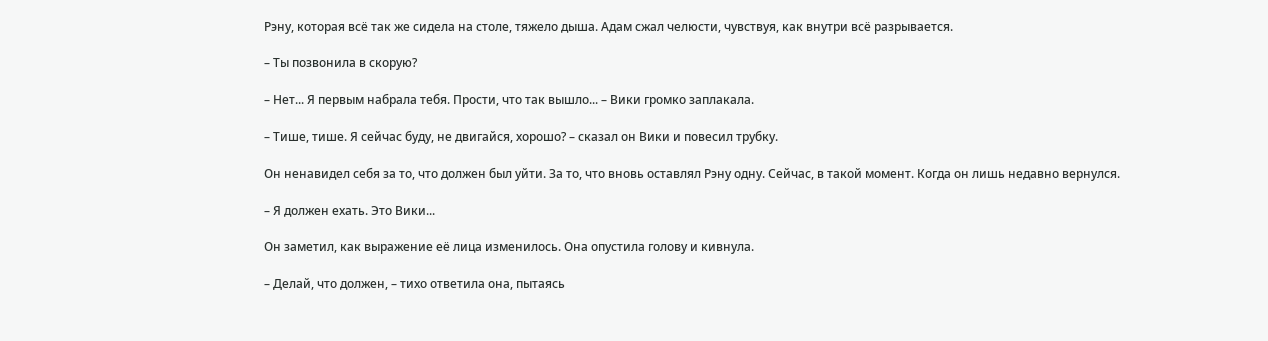Рэну, которая всё так же сидела на столе, тяжело дыша. Адам сжал челюсти, чувствуя, как внутри всё разрывается.

– Ты позвонила в скорую?

– Нет... Я первым набрала тебя. Прости, что так вышло... – Вики громко заплакала.

– Тише, тише. Я сейчас буду, не двигайся, хорошо? – сказал он Вики и повесил трубку.

Он ненавидел себя за то, что должен был уйти. За то, что вновь оставлял Рэну одну. Сейчас, в такой момент. Когда он лишь недавно вернулся.

– Я должен ехать. Это Вики...

Он заметил, как выражение её лица изменилось. Она опустила голову и кивнула.

– Делай, что должен, – тихо ответила она, пытаясь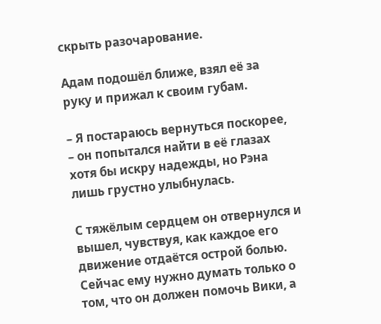скрыть разочарование.

Адам подошёл ближе, взял её за руку и прижал к своим губам.

– Я постараюсь вернуться поскорее, – он попытался найти в её глазах хотя бы искру надежды, но Рэна лишь грустно улыбнулась.

С тяжёлым сердцем он отвернулся и вышел, чувствуя, как каждое его движение отдаётся острой болью. Сейчас ему нужно думать только о том, что он должен помочь Вики, а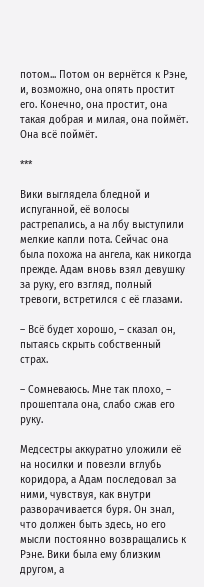потом... Потом он вернётся к Рэне, и, возможно, она опять простит его. Конечно, она простит, она такая добрая и милая, она поймёт. Она всё поймёт.

***

Вики выглядела бледной и испуганной, её волосы растрепались, а на лбу выступили мелкие капли пота. Сейчас она была похожа на ангела, как никогда прежде. Адам вновь взял девушку за руку, его взгляд, полный тревоги, встретился с её глазами.

– Всё будет хорошо, – сказал он, пытаясь скрыть собственный страх.

– Сомневаюсь. Мне так плохо, – прошептала она, слабо сжав его руку.

Медсестры аккуратно уложили её на носилки и повезли вглубь коридора, а Адам последовал за ними, чувствуя, как внутри разворачивается буря. Он знал, что должен быть здесь, но его мысли постоянно возвращались к Рэне. Вики была ему близким другом, а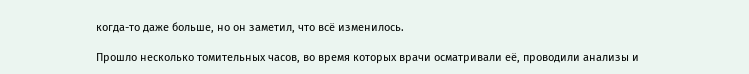когда-то даже больше, но он заметил, что всё изменилось.

Прошло несколько томительных часов, во время которых врачи осматривали её, проводили анализы и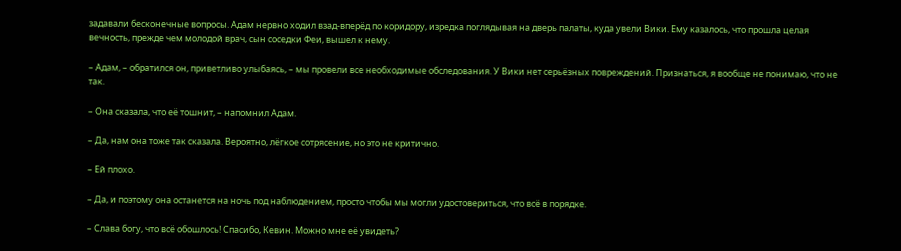задавали бесконечные вопросы. Адам нервно ходил взад-вперёд по коридору, изредка поглядывая на дверь палаты, куда увели Вики. Ему казалось, что прошла целая вечность, прежде чем молодой врач, сын соседки Феи, вышел к нему.

– Адам, – обратился он, приветливо улыбаясь, – мы провели все необходимые обследования. У Вики нет серьёзных повреждений. Признаться, я вообще не понимаю, что не так.

– Она сказала, что её тошнит, – напомнил Адам.

– Да, нам она тоже так сказала. Вероятно, лёгкое сотрясение, но это не критично.

– Ей плохо.

– Да, и поэтому она останется на ночь под наблюдением, просто чтобы мы могли удостовериться, что всё в порядке.

– Слава богу, что всё обошлось! Спасибо, Кевин. Можно мне её увидеть?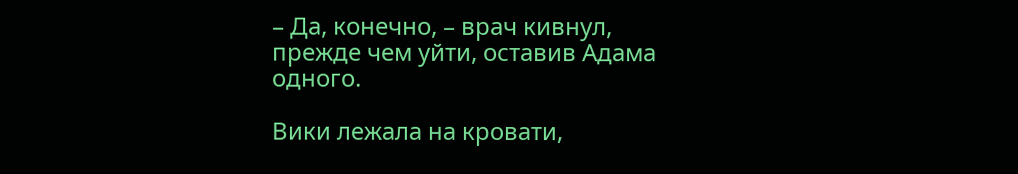– Да, конечно, – врач кивнул, прежде чем уйти, оставив Адама одного.

Вики лежала на кровати,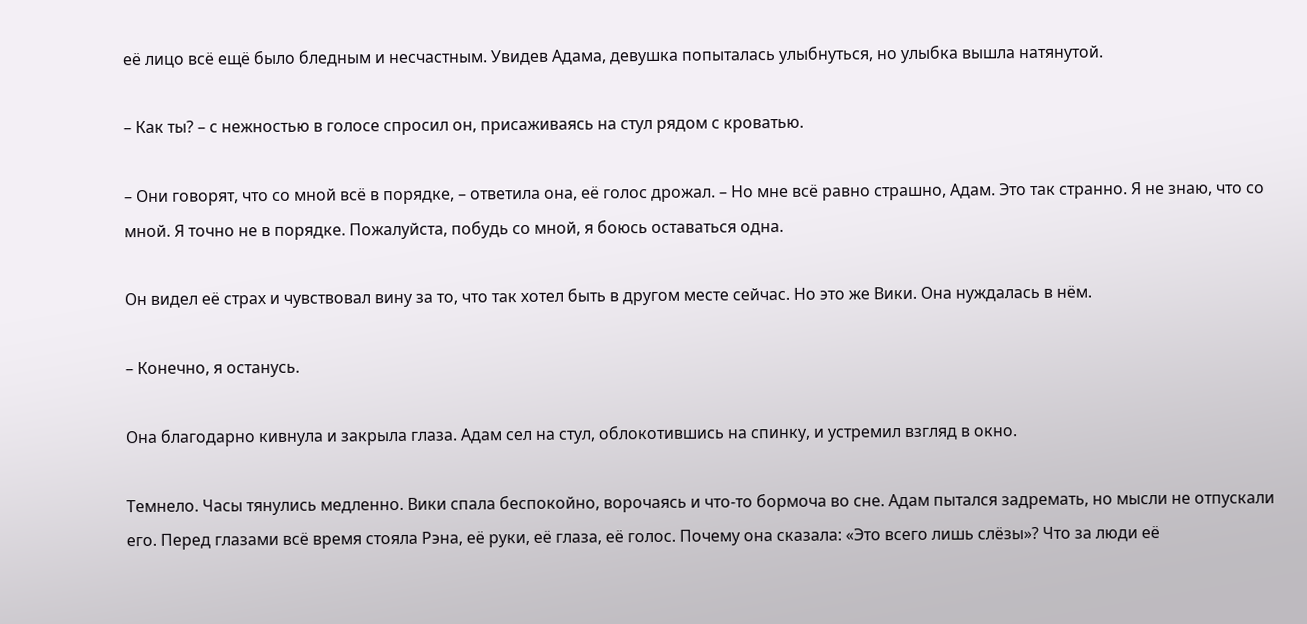её лицо всё ещё было бледным и несчастным. Увидев Адама, девушка попыталась улыбнуться, но улыбка вышла натянутой.

– Как ты? – с нежностью в голосе спросил он, присаживаясь на стул рядом с кроватью.

– Они говорят, что со мной всё в порядке, – ответила она, её голос дрожал. – Но мне всё равно страшно, Адам. Это так странно. Я не знаю, что со мной. Я точно не в порядке. Пожалуйста, побудь со мной, я боюсь оставаться одна.

Он видел её страх и чувствовал вину за то, что так хотел быть в другом месте сейчас. Но это же Вики. Она нуждалась в нём.

– Конечно, я останусь.

Она благодарно кивнула и закрыла глаза. Адам сел на стул, облокотившись на спинку, и устремил взгляд в окно.

Темнело. Часы тянулись медленно. Вики спала беспокойно, ворочаясь и что-то бормоча во сне. Адам пытался задремать, но мысли не отпускали его. Перед глазами всё время стояла Рэна, её руки, её глаза, её голос. Почему она сказала: «Это всего лишь слёзы»? Что за люди её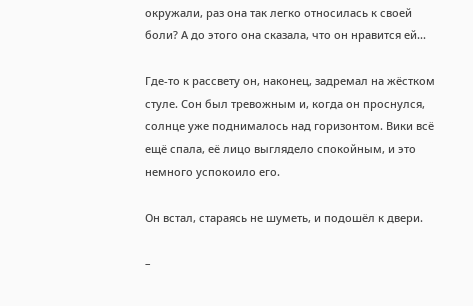окружали, раз она так легко относилась к своей боли? А до этого она сказала, что он нравится ей...

Где-то к рассвету он, наконец, задремал на жёстком стуле. Сон был тревожным и, когда он проснулся, солнце уже поднималось над горизонтом. Вики всё ещё спала, её лицо выглядело спокойным, и это немного успокоило его.

Он встал, стараясь не шуметь, и подошёл к двери.

–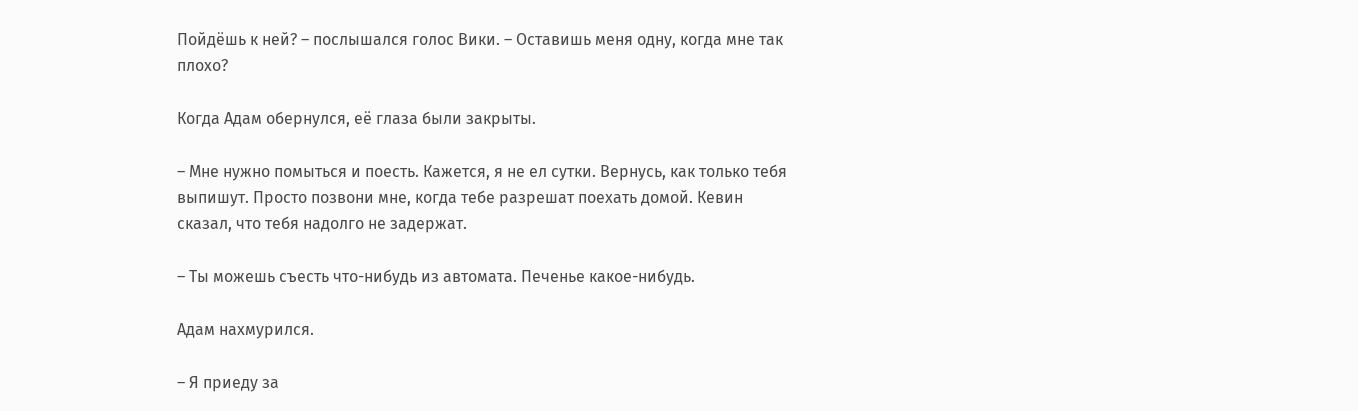Пойдёшь к ней? – послышался голос Вики. – Оставишь меня одну, когда мне так плохо?

Когда Адам обернулся, её глаза были закрыты.

– Мне нужно помыться и поесть. Кажется, я не ел сутки. Вернусь, как только тебя выпишут. Просто позвони мне, когда тебе разрешат поехать домой. Кевин сказал, что тебя надолго не задержат.

– Ты можешь съесть что-нибудь из автомата. Печенье какое-нибудь.

Адам нахмурился.

– Я приеду за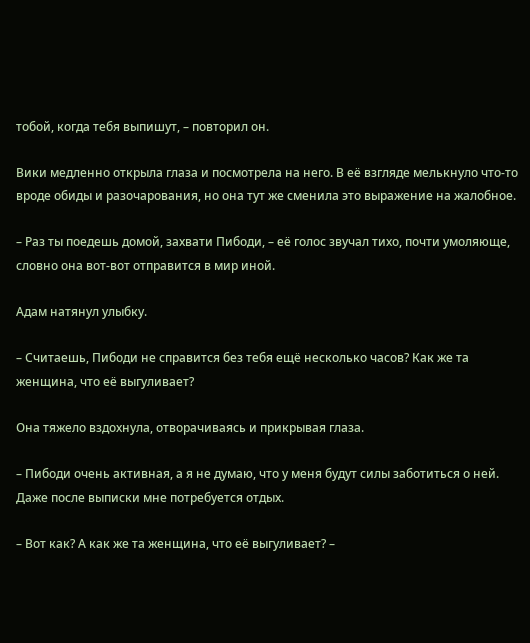тобой, когда тебя выпишут, – повторил он.

Вики медленно открыла глаза и посмотрела на него. В её взгляде мелькнуло что-то вроде обиды и разочарования, но она тут же сменила это выражение на жалобное.

– Раз ты поедешь домой, захвати Пибоди, – её голос звучал тихо, почти умоляюще, словно она вот-вот отправится в мир иной.

Адам натянул улыбку.

– Считаешь, Пибоди не справится без тебя ещё несколько часов? Как же та женщина, что её выгуливает?

Она тяжело вздохнула, отворачиваясь и прикрывая глаза.

– Пибоди очень активная, а я не думаю, что у меня будут силы заботиться о ней. Даже после выписки мне потребуется отдых.

– Вот как? А как же та женщина, что её выгуливает? –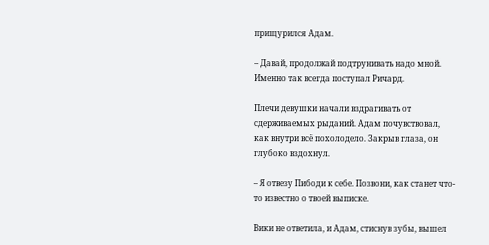прищурился Адам.

– Давай, продолжай подтрунивать надо мной. Именно так всегда поступал Ричард.

Плечи девушки начали вздрагивать от сдерживаемых рыданий. Адам почувствовал, как внутри всё похолодело. Закрыв глаза, он глубоко вздохнул.

– Я отвезу Пибоди к себе. Позвони, как станет что-то известно о твоей выписке.

Вики не ответила, и Адам, стиснув зубы, вышел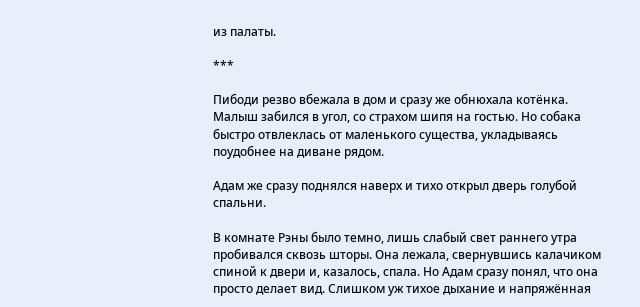из палаты.

***

Пибоди резво вбежала в дом и сразу же обнюхала котёнка. Малыш забился в угол, со страхом шипя на гостью. Но собака быстро отвлеклась от маленького существа, укладываясь поудобнее на диване рядом.

Адам же сразу поднялся наверх и тихо открыл дверь голубой спальни.

В комнате Рэны было темно, лишь слабый свет раннего утра пробивался сквозь шторы. Она лежала, свернувшись калачиком спиной к двери и, казалось, спала. Но Адам сразу понял, что она просто делает вид. Слишком уж тихое дыхание и напряжённая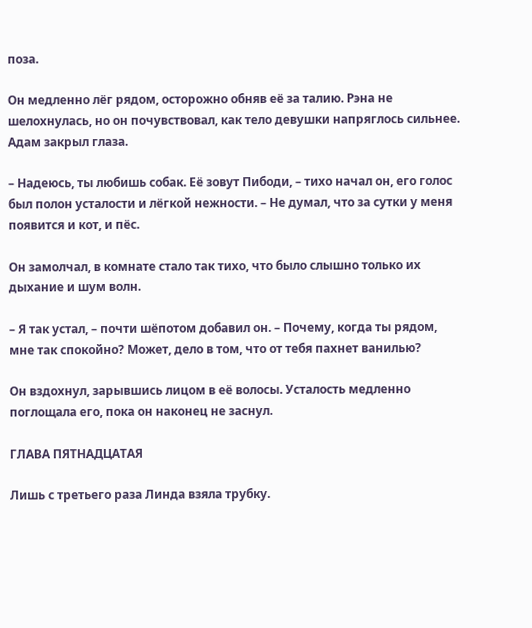поза.

Он медленно лёг рядом, осторожно обняв её за талию. Рэна не шелохнулась, но он почувствовал, как тело девушки напряглось сильнее. Адам закрыл глаза.

– Надеюсь, ты любишь собак. Её зовут Пибоди, – тихо начал он, его голос был полон усталости и лёгкой нежности. – Не думал, что за сутки у меня появится и кот, и пёс.

Он замолчал, в комнате стало так тихо, что было слышно только их дыхание и шум волн.

– Я так устал, – почти шёпотом добавил он. – Почему, когда ты рядом, мне так спокойно? Может, дело в том, что от тебя пахнет ванилью?

Он вздохнул, зарывшись лицом в её волосы. Усталость медленно поглощала его, пока он наконец не заснул.

ГЛАВА ПЯТНАДЦАТАЯ

Лишь с третьего раза Линда взяла трубку.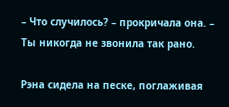– Что случилось? – прокричала она. – Ты никогда не звонила так рано.

Рэна сидела на песке, поглаживая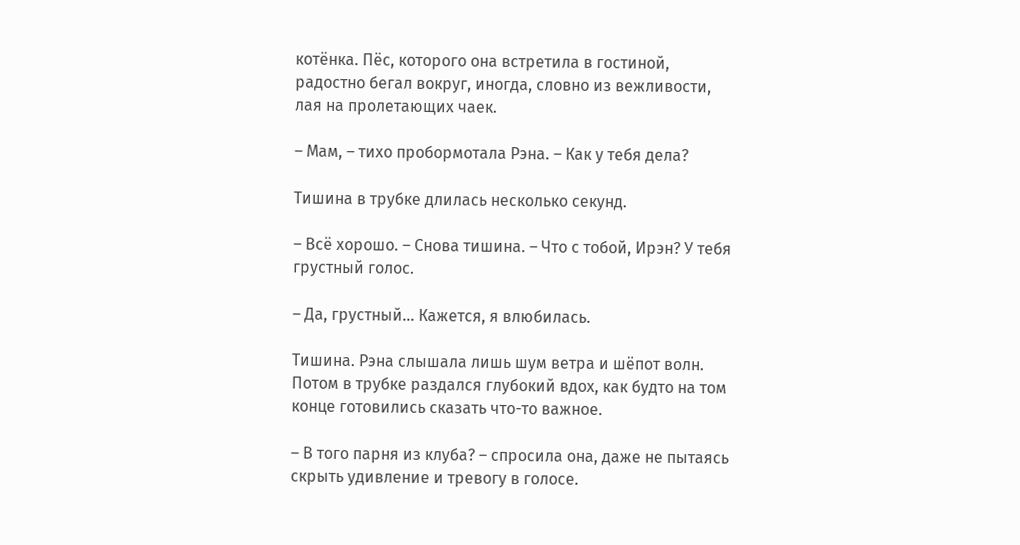котёнка. Пёс, которого она встретила в гостиной, радостно бегал вокруг, иногда, словно из вежливости, лая на пролетающих чаек.

– Мам, – тихо пробормотала Рэна. – Как у тебя дела?

Тишина в трубке длилась несколько секунд.

– Всё хорошо. – Снова тишина. – Что с тобой, Ирэн? У тебя грустный голос.

– Да, грустный... Кажется, я влюбилась.

Тишина. Рэна слышала лишь шум ветра и шёпот волн. Потом в трубке раздался глубокий вдох, как будто на том конце готовились сказать что-то важное.

– В того парня из клуба? – спросила она, даже не пытаясь скрыть удивление и тревогу в голосе.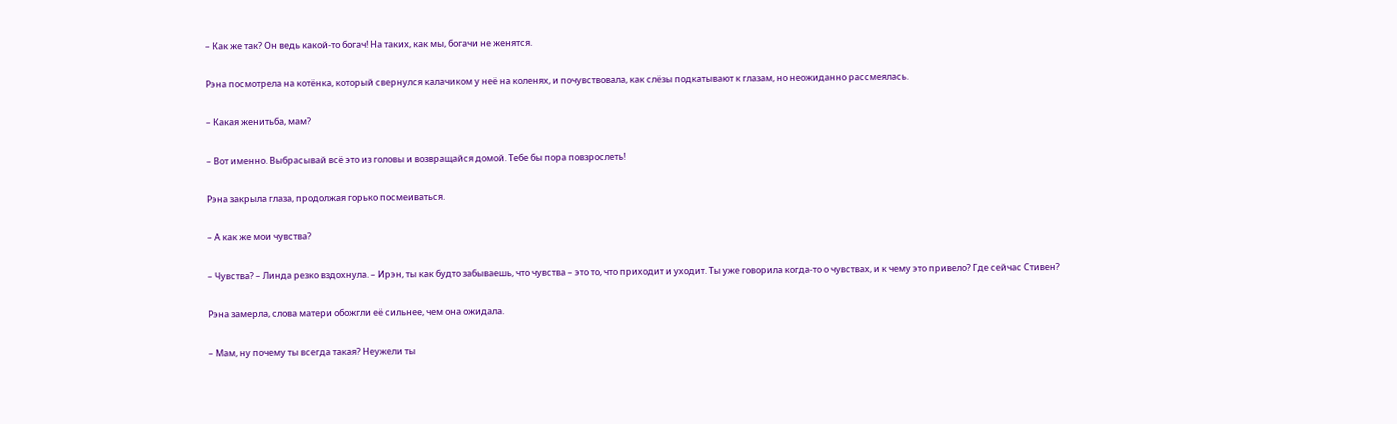– Как же так? Он ведь какой-то богач! На таких, как мы, богачи не женятся.

Рэна посмотрела на котёнка, который свернулся калачиком у неё на коленях, и почувствовала, как слёзы подкатывают к глазам, но неожиданно рассмеялась.

– Какая женитьба, мам?

– Вот именно. Выбрасывай всё это из головы и возвращайся домой. Тебе бы пора повзрослеть!

Рэна закрыла глаза, продолжая горько посмеиваться.

– А как же мои чувства?

– Чувства? – Линда резко вздохнула. – Ирэн, ты как будто забываешь, что чувства – это то, что приходит и уходит. Ты уже говорила когда-то о чувствах, и к чему это привело? Где сейчас Стивен?

Рэна замерла, слова матери обожгли её сильнее, чем она ожидала.

– Мам, ну почему ты всегда такая? Неужели ты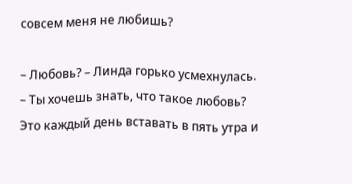совсем меня не любишь?

– Любовь? – Линда горько усмехнулась. – Ты хочешь знать, что такое любовь? Это каждый день вставать в пять утра и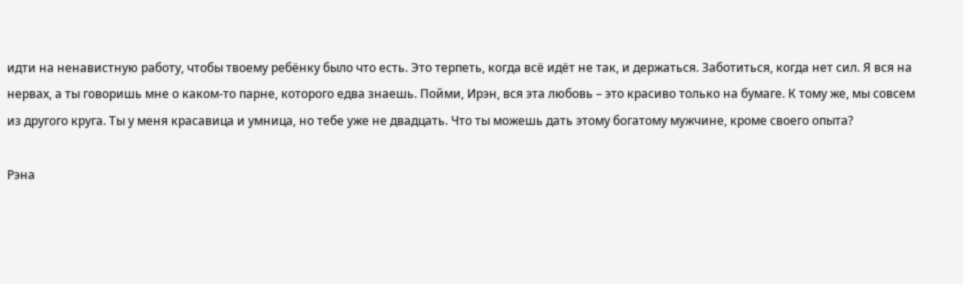идти на ненавистную работу, чтобы твоему ребёнку было что есть. Это терпеть, когда всё идёт не так, и держаться. Заботиться, когда нет сил. Я вся на нервах, а ты говоришь мне о каком-то парне, которого едва знаешь. Пойми, Ирэн, вся эта любовь – это красиво только на бумаге. К тому же, мы совсем из другого круга. Ты у меня красавица и умница, но тебе уже не двадцать. Что ты можешь дать этому богатому мужчине, кроме своего опыта?

Рэна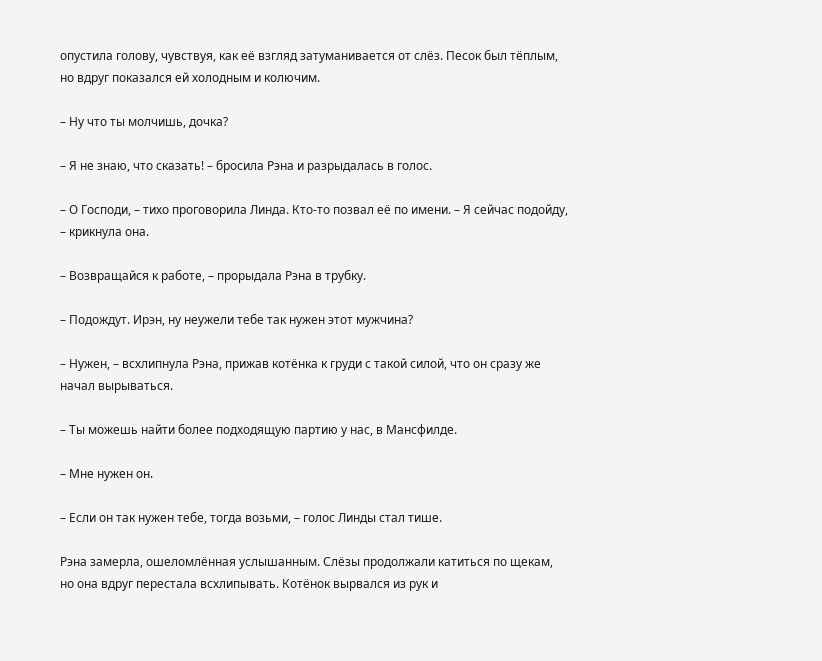опустила голову, чувствуя, как её взгляд затуманивается от слёз. Песок был тёплым, но вдруг показался ей холодным и колючим.

– Ну что ты молчишь, дочка?

– Я не знаю, что сказать! – бросила Рэна и разрыдалась в голос.

– О Господи, – тихо проговорила Линда. Кто-то позвал её по имени. – Я сейчас подойду, – крикнула она.

– Возвращайся к работе, – прорыдала Рэна в трубку.

– Подождут. Ирэн, ну неужели тебе так нужен этот мужчина?

– Нужен, – всхлипнула Рэна, прижав котёнка к груди с такой силой, что он сразу же начал вырываться.

– Ты можешь найти более подходящую партию у нас, в Мансфилде.

– Мне нужен он.

– Если он так нужен тебе, тогда возьми, – голос Линды стал тише.

Рэна замерла, ошеломлённая услышанным. Слёзы продолжали катиться по щекам, но она вдруг перестала всхлипывать. Котёнок вырвался из рук и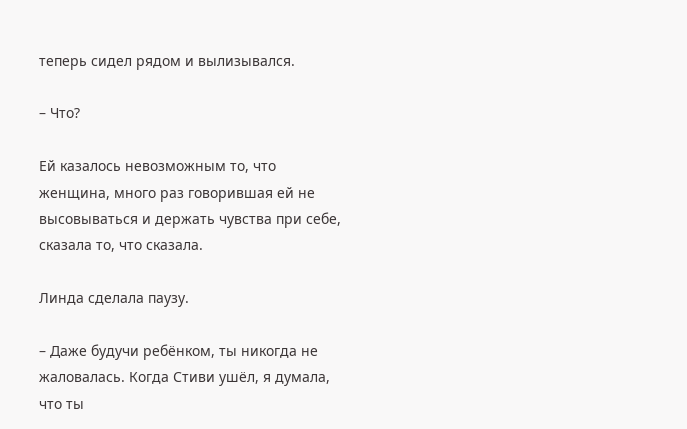теперь сидел рядом и вылизывался.

– Что?

Ей казалось невозможным то, что женщина, много раз говорившая ей не высовываться и держать чувства при себе, сказала то, что сказала.

Линда сделала паузу.

– Даже будучи ребёнком, ты никогда не жаловалась. Когда Стиви ушёл, я думала, что ты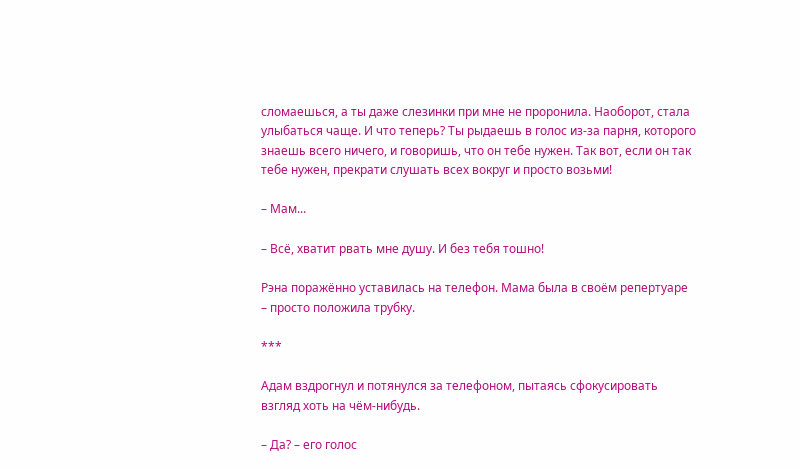сломаешься, а ты даже слезинки при мне не проронила. Наоборот, стала улыбаться чаще. И что теперь? Ты рыдаешь в голос из-за парня, которого знаешь всего ничего, и говоришь, что он тебе нужен. Так вот, если он так тебе нужен, прекрати слушать всех вокруг и просто возьми!

– Мам...

– Всё, хватит рвать мне душу. И без тебя тошно!

Рэна поражённо уставилась на телефон. Мама была в своём репертуаре – просто положила трубку.

***

Адам вздрогнул и потянулся за телефоном, пытаясь сфокусировать взгляд хоть на чём-нибудь.

– Да? – его голос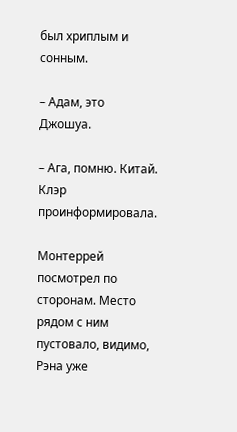был хриплым и сонным.

– Адам, это Джошуа.

– Ага, помню. Китай. Клэр проинформировала.

Монтеррей посмотрел по сторонам. Место рядом с ним пустовало, видимо, Рэна уже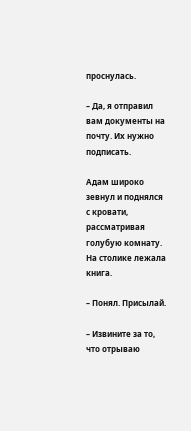проснулась.

– Да, я отправил вам документы на почту. Их нужно подписать.

Адам широко зевнул и поднялся с кровати, рассматривая голубую комнату. На столике лежала книга.

– Понял. Присылай.

– Извините за то, что отрываю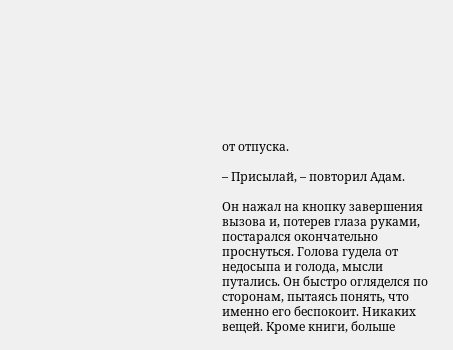от отпуска.

– Присылай, – повторил Адам.

Он нажал на кнопку завершения вызова и, потерев глаза руками, постарался окончательно проснуться. Голова гудела от недосыпа и голода, мысли путались. Он быстро огляделся по сторонам, пытаясь понять, что именно его беспокоит. Никаких вещей. Кроме книги, больше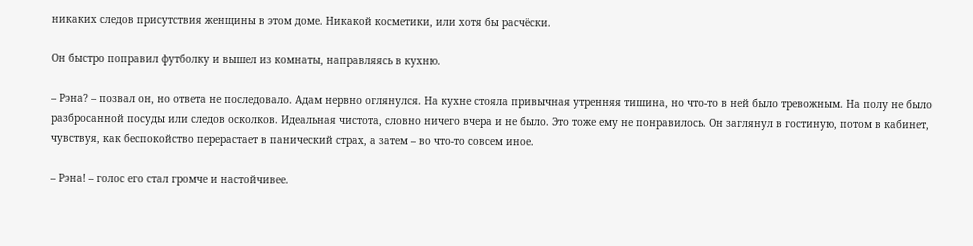никаких следов присутствия женщины в этом доме. Никакой косметики, или хотя бы расчёски.

Он быстро поправил футболку и вышел из комнаты, направляясь в кухню.

– Рэна? – позвал он, но ответа не последовало. Адам нервно оглянулся. На кухне стояла привычная утренняя тишина, но что-то в ней было тревожным. На полу не было разбросанной посуды или следов осколков. Идеальная чистота, словно ничего вчера и не было. Это тоже ему не понравилось. Он заглянул в гостиную, потом в кабинет, чувствуя, как беспокойство перерастает в панический страх, а затем – во что-то совсем иное.

– Рэна! – голос его стал громче и настойчивее.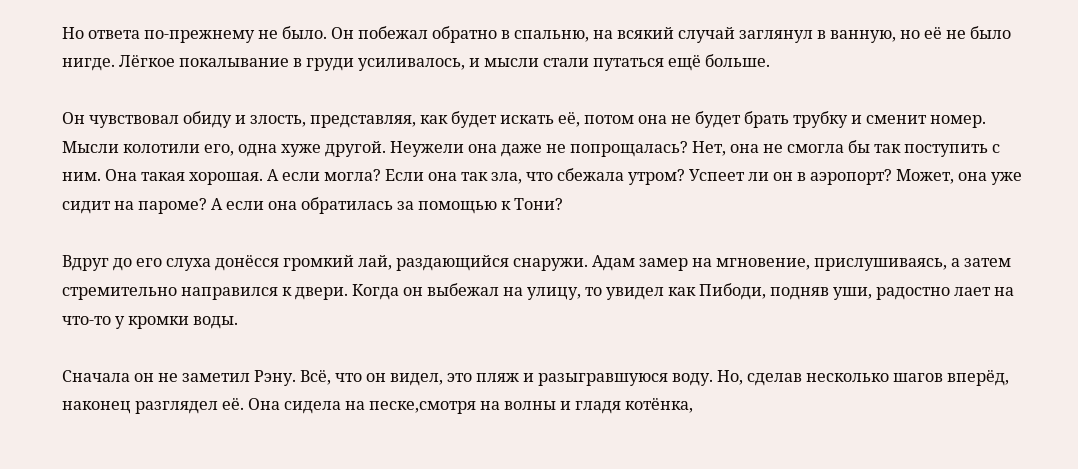Но ответа по-прежнему не было. Он побежал обратно в спальню, на всякий случай заглянул в ванную, но её не было нигде. Лёгкое покалывание в груди усиливалось, и мысли стали путаться ещё больше.

Он чувствовал обиду и злость, представляя, как будет искать её, потом она не будет брать трубку и сменит номер. Мысли колотили его, одна хуже другой. Неужели она даже не попрощалась? Нет, она не смогла бы так поступить с ним. Она такая хорошая. А если могла? Если она так зла, что сбежала утром? Успеет ли он в аэропорт? Может, она уже сидит на пароме? А если она обратилась за помощью к Тони?

Вдруг до его слуха донёсся громкий лай, раздающийся снаружи. Адам замер на мгновение, прислушиваясь, а затем стремительно направился к двери. Когда он выбежал на улицу, то увидел как Пибоди, подняв уши, радостно лает на что-то у кромки воды.

Сначала он не заметил Рэну. Всё, что он видел, это пляж и разыгравшуюся воду. Но, сделав несколько шагов вперёд, наконец разглядел её. Она сидела на песке,смотря на волны и гладя котёнка,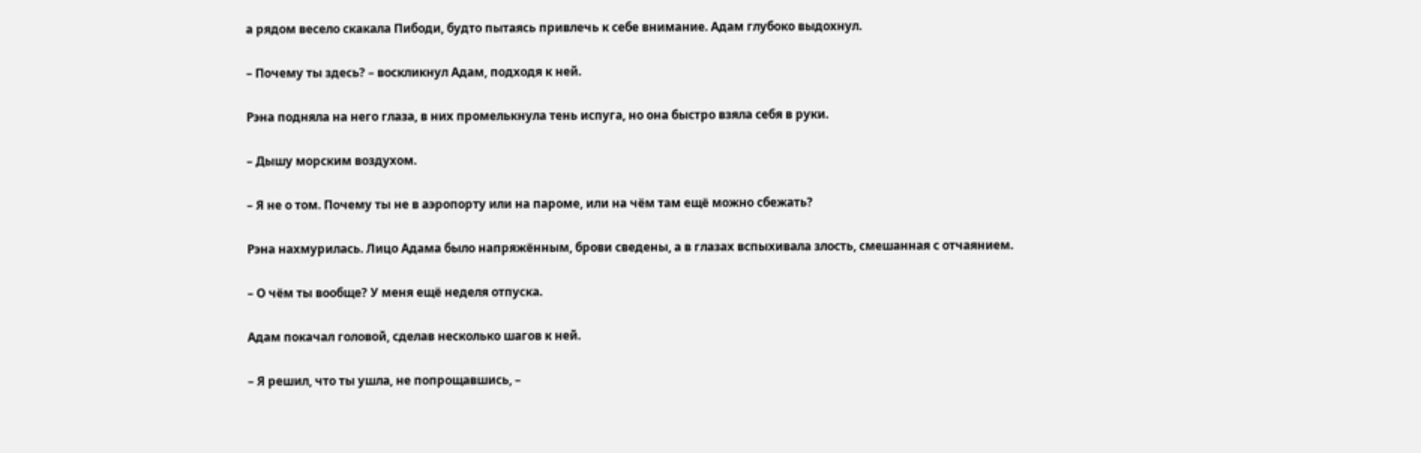а рядом весело скакала Пибоди, будто пытаясь привлечь к себе внимание. Адам глубоко выдохнул.

– Почему ты здесь? – воскликнул Адам, подходя к ней.

Рэна подняла на него глаза, в них промелькнула тень испуга, но она быстро взяла себя в руки.

– Дышу морским воздухом.

– Я не о том. Почему ты не в аэропорту или на пароме, или на чём там ещё можно сбежать?

Рэна нахмурилась. Лицо Адама было напряжённым, брови сведены, а в глазах вспыхивала злость, смешанная с отчаянием.

– О чём ты вообще? У меня ещё неделя отпуска.

Адам покачал головой, сделав несколько шагов к ней.

– Я решил, что ты ушла, не попрощавшись, –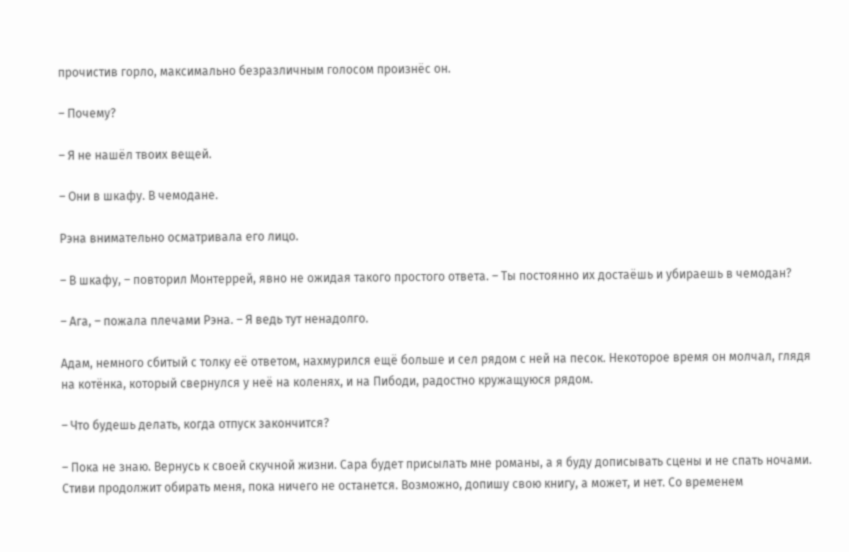прочистив горло, максимально безразличным голосом произнёс он.

– Почему?

– Я не нашёл твоих вещей.

– Они в шкафу. В чемодане.

Рэна внимательно осматривала его лицо.

– В шкафу, – повторил Монтеррей, явно не ожидая такого простого ответа. – Ты постоянно их достаёшь и убираешь в чемодан?

– Ага, – пожала плечами Рэна. – Я ведь тут ненадолго.

Адам, немного сбитый с толку её ответом, нахмурился ещё больше и сел рядом с ней на песок. Некоторое время он молчал, глядя на котёнка, который свернулся у неё на коленях, и на Пибоди, радостно кружащуюся рядом.

– Что будешь делать, когда отпуск закончится?

– Пока не знаю. Вернусь к своей скучной жизни. Сара будет присылать мне романы, а я буду дописывать сцены и не спать ночами. Стиви продолжит обирать меня, пока ничего не останется. Возможно, допишу свою книгу, а может, и нет. Со временем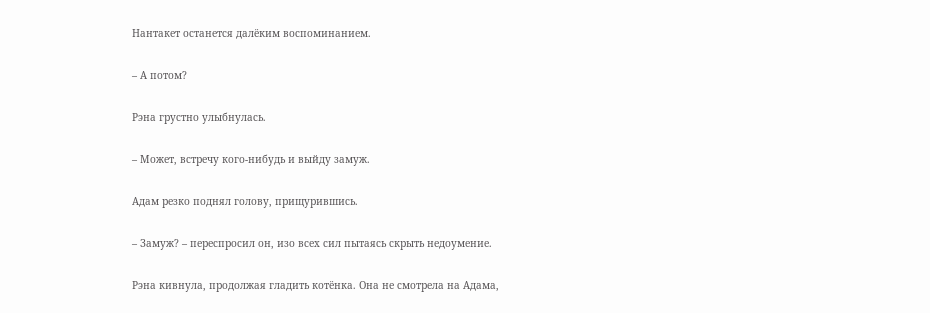Нантакет останется далёким воспоминанием.

– А потом?

Рэна грустно улыбнулась.

– Может, встречу кого-нибудь и выйду замуж.

Адам резко поднял голову, прищурившись.

– Замуж? – переспросил он, изо всех сил пытаясь скрыть недоумение.

Рэна кивнула, продолжая гладить котёнка. Она не смотрела на Адама,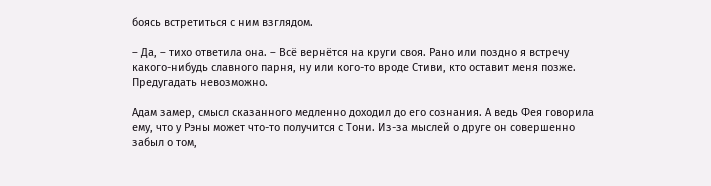боясь встретиться с ним взглядом.

– Да, – тихо ответила она. – Всё вернётся на круги своя. Рано или поздно я встречу какого-нибудь славного парня, ну или кого-то вроде Стиви, кто оставит меня позже. Предугадать невозможно.

Адам замер, смысл сказанного медленно доходил до его сознания. А ведь Фея говорила ему, что у Рэны может что-то получится с Тони. Из-за мыслей о друге он совершенно забыл о том,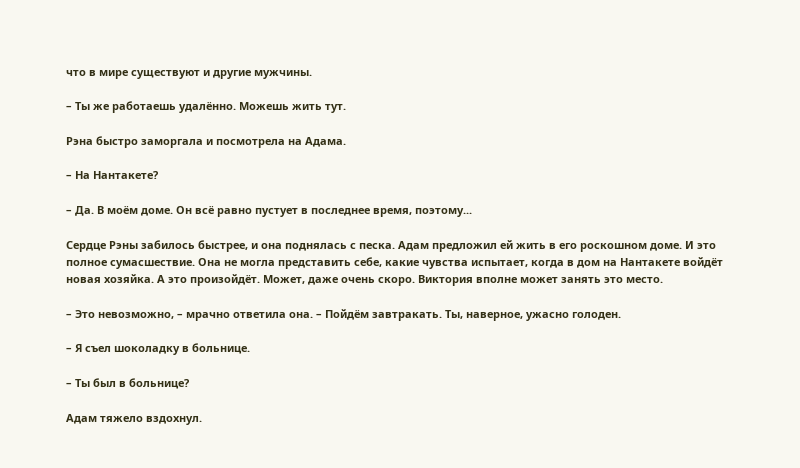что в мире существуют и другие мужчины.

– Ты же работаешь удалённо. Можешь жить тут.

Рэна быстро заморгала и посмотрела на Адама.

– На Нантакете?

– Да. В моём доме. Он всё равно пустует в последнее время, поэтому...

Сердце Рэны забилось быстрее, и она поднялась с песка. Адам предложил ей жить в его роскошном доме. И это полное сумасшествие. Она не могла представить себе, какие чувства испытает, когда в дом на Нантакете войдёт новая хозяйка. А это произойдёт. Может, даже очень скоро. Виктория вполне может занять это место.

– Это невозможно, – мрачно ответила она. – Пойдём завтракать. Ты, наверное, ужасно голоден.

– Я съел шоколадку в больнице.

– Ты был в больнице?

Адам тяжело вздохнул.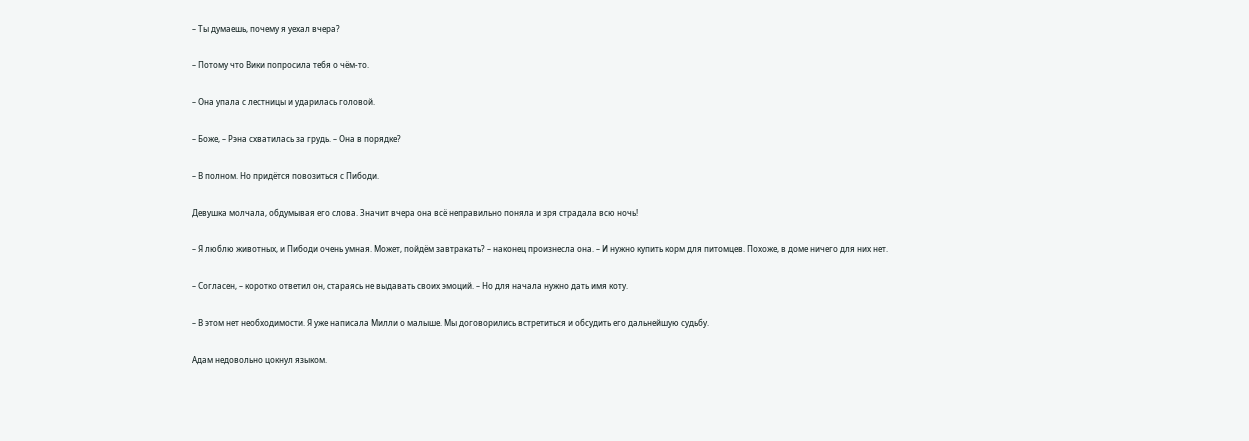– Ты думаешь, почему я уехал вчера?

– Потому что Вики попросила тебя о чём-то.

– Она упала с лестницы и ударилась головой.

– Боже, – Рэна схватилась за грудь. – Она в порядке?

– В полном. Но придётся повозиться с Пибоди.

Девушка молчала, обдумывая его слова. Значит вчера она всё неправильно поняла и зря страдала всю ночь!

– Я люблю животных, и Пибоди очень умная. Может, пойдём завтракать? – наконец произнесла она. – И нужно купить корм для питомцев. Похоже, в доме ничего для них нет.

– Согласен, – коротко ответил он, стараясь не выдавать своих эмоций. – Но для начала нужно дать имя коту.

– В этом нет необходимости. Я уже написала Милли о малыше. Мы договорились встретиться и обсудить его дальнейшую судьбу.

Адам недовольно цокнул языком.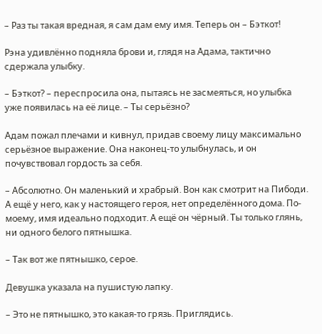– Раз ты такая вредная, я сам дам ему имя. Теперь он – Бэткот!

Рэна удивлённо подняла брови и, глядя на Адама, тактично сдержала улыбку.

– Бэткот? – переспросила она, пытаясь не засмеяться, но улыбка уже появилась на её лице. – Ты серьёзно?

Адам пожал плечами и кивнул, придав своему лицу максимально серьёзное выражение. Она наконец-то улыбнулась, и он почувствовал гордость за себя.

– Абсолютно. Он маленький и храбрый. Вон как смотрит на Пибоди. А ещё у него, как у настоящего героя, нет определённого дома. По-моему, имя идеально подходит. А ещё он чёрный. Ты только глянь, ни одного белого пятнышка.

– Так вот же пятнышко, серое.

Девушка указала на пушистую лапку.

– Это не пятнышко, это какая-то грязь. Приглядись.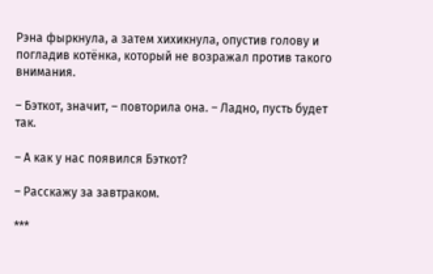Рэна фыркнула, а затем хихикнула, опустив голову и погладив котёнка, который не возражал против такого внимания.

– Бэткот, значит, – повторила она. – Ладно, пусть будет так.

– А как у нас появился Бэткот?

– Расскажу за завтраком.

***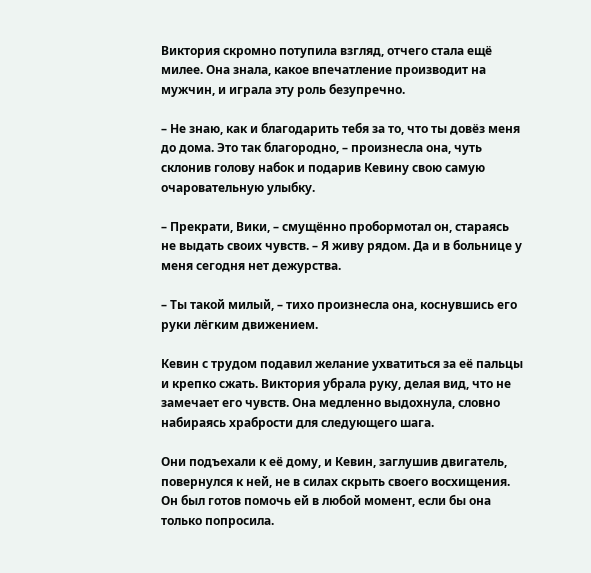Виктория скромно потупила взгляд, отчего стала ещё милее. Она знала, какое впечатление производит на мужчин, и играла эту роль безупречно.

– Не знаю, как и благодарить тебя за то, что ты довёз меня до дома. Это так благородно, – произнесла она, чуть склонив голову набок и подарив Кевину свою самую очаровательную улыбку.

– Прекрати, Вики, – смущённо пробормотал он, стараясь не выдать своих чувств. – Я живу рядом. Да и в больнице у меня сегодня нет дежурства.

– Ты такой милый, – тихо произнесла она, коснувшись его руки лёгким движением.

Кевин с трудом подавил желание ухватиться за её пальцы и крепко сжать. Виктория убрала руку, делая вид, что не замечает его чувств. Она медленно выдохнула, словно набираясь храбрости для следующего шага.

Они подъехали к её дому, и Кевин, заглушив двигатель, повернулся к ней, не в силах скрыть своего восхищения. Он был готов помочь ей в любой момент, если бы она только попросила.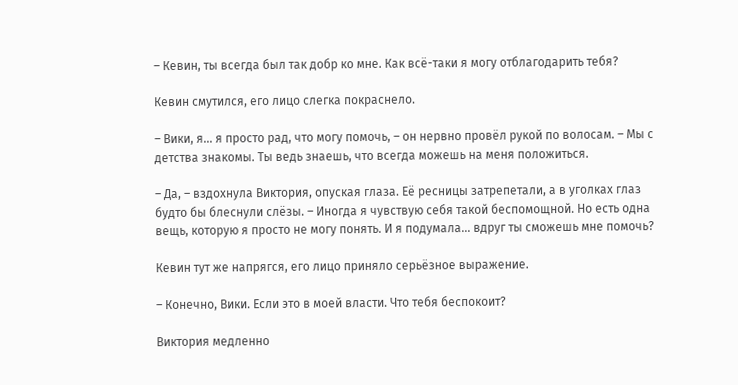– Кевин, ты всегда был так добр ко мне. Как всё-таки я могу отблагодарить тебя?

Кевин смутился, его лицо слегка покраснело.

– Вики, я... я просто рад, что могу помочь, – он нервно провёл рукой по волосам. – Мы с детства знакомы. Ты ведь знаешь, что всегда можешь на меня положиться.

– Да, – вздохнула Виктория, опуская глаза. Её ресницы затрепетали, а в уголках глаз будто бы блеснули слёзы. – Иногда я чувствую себя такой беспомощной. Но есть одна вещь, которую я просто не могу понять. И я подумала... вдруг ты сможешь мне помочь?

Кевин тут же напрягся, его лицо приняло серьёзное выражение.

– Конечно, Вики. Если это в моей власти. Что тебя беспокоит?

Виктория медленно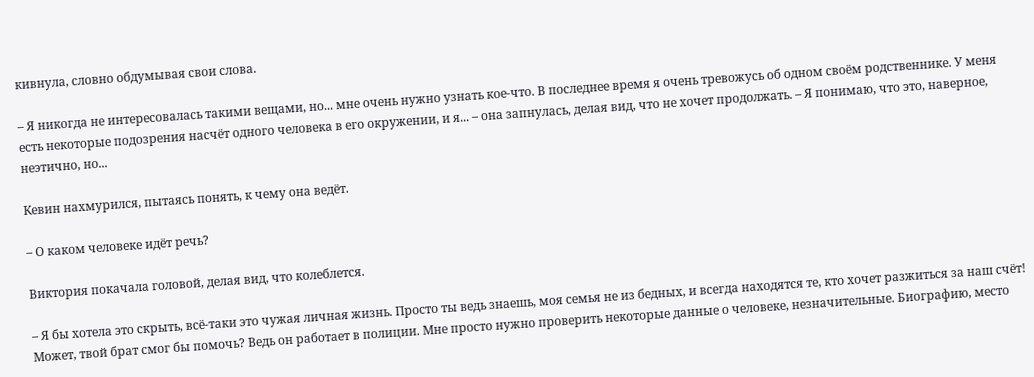кивнула, словно обдумывая свои слова.

– Я никогда не интересовалась такими вещами, но... мне очень нужно узнать кое-что. В последнее время я очень тревожусь об одном своём родственнике. У меня есть некоторые подозрения насчёт одного человека в его окружении, и я... – она запнулась, делая вид, что не хочет продолжать. – Я понимаю, что это, наверное, неэтично, но...

Кевин нахмурился, пытаясь понять, к чему она ведёт.

– О каком человеке идёт речь?

Виктория покачала головой, делая вид, что колеблется.

– Я бы хотела это скрыть, всё-таки это чужая личная жизнь. Просто ты ведь знаешь, моя семья не из бедных, и всегда находятся те, кто хочет разжиться за наш счёт! Может, твой брат смог бы помочь? Ведь он работает в полиции. Мне просто нужно проверить некоторые данные о человеке, незначительные. Биографию, место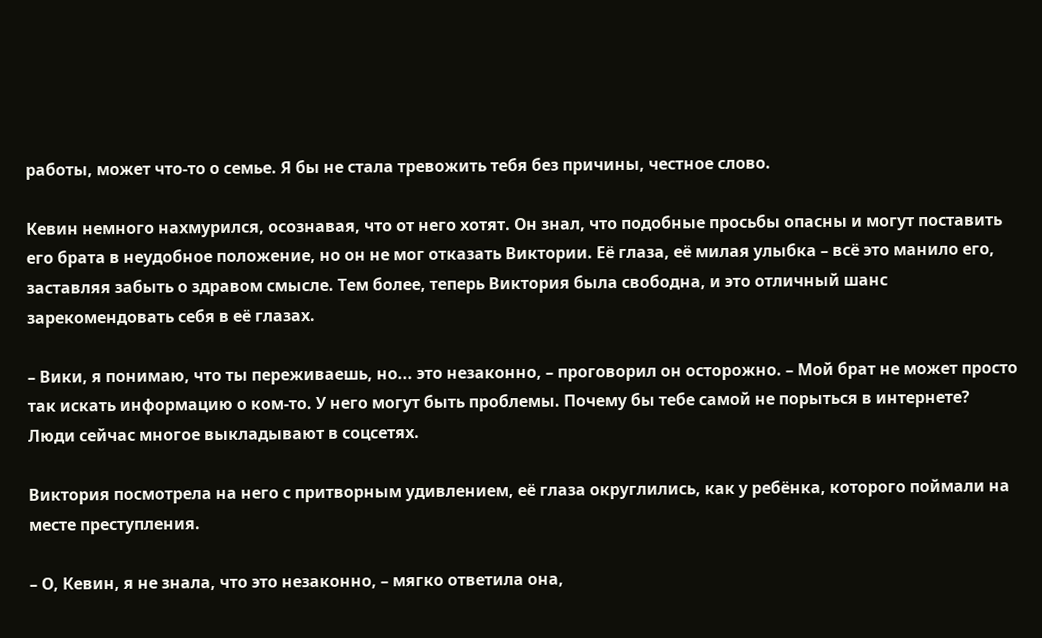работы, может что-то о семье. Я бы не стала тревожить тебя без причины, честное слово.

Кевин немного нахмурился, осознавая, что от него хотят. Он знал, что подобные просьбы опасны и могут поставить его брата в неудобное положение, но он не мог отказать Виктории. Её глаза, её милая улыбка – всё это манило его, заставляя забыть о здравом смысле. Тем более, теперь Виктория была свободна, и это отличный шанс зарекомендовать себя в её глазах.

– Вики, я понимаю, что ты переживаешь, но... это незаконно, – проговорил он осторожно. – Мой брат не может просто так искать информацию о ком-то. У него могут быть проблемы. Почему бы тебе самой не порыться в интернете? Люди сейчас многое выкладывают в соцсетях.

Виктория посмотрела на него с притворным удивлением, её глаза округлились, как у ребёнка, которого поймали на месте преступления.

– О, Кевин, я не знала, что это незаконно, – мягко ответила она,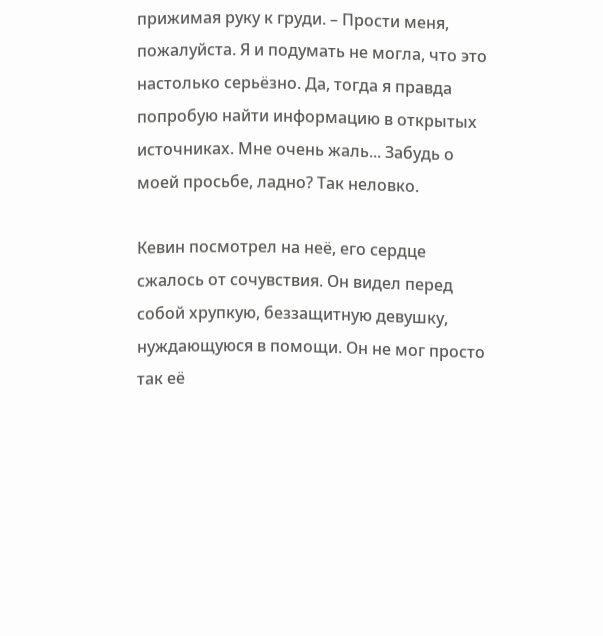прижимая руку к груди. – Прости меня, пожалуйста. Я и подумать не могла, что это настолько серьёзно. Да, тогда я правда попробую найти информацию в открытых источниках. Мне очень жаль... Забудь о моей просьбе, ладно? Так неловко.

Кевин посмотрел на неё, его сердце сжалось от сочувствия. Он видел перед собой хрупкую, беззащитную девушку, нуждающуюся в помощи. Он не мог просто так её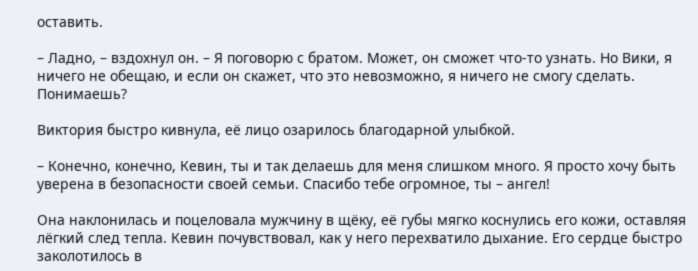оставить.

– Ладно, – вздохнул он. – Я поговорю с братом. Может, он сможет что-то узнать. Но Вики, я ничего не обещаю, и если он скажет, что это невозможно, я ничего не смогу сделать. Понимаешь?

Виктория быстро кивнула, её лицо озарилось благодарной улыбкой.

– Конечно, конечно, Кевин, ты и так делаешь для меня слишком много. Я просто хочу быть уверена в безопасности своей семьи. Спасибо тебе огромное, ты – ангел!

Она наклонилась и поцеловала мужчину в щёку, её губы мягко коснулись его кожи, оставляя лёгкий след тепла. Кевин почувствовал, как у него перехватило дыхание. Его сердце быстро заколотилось в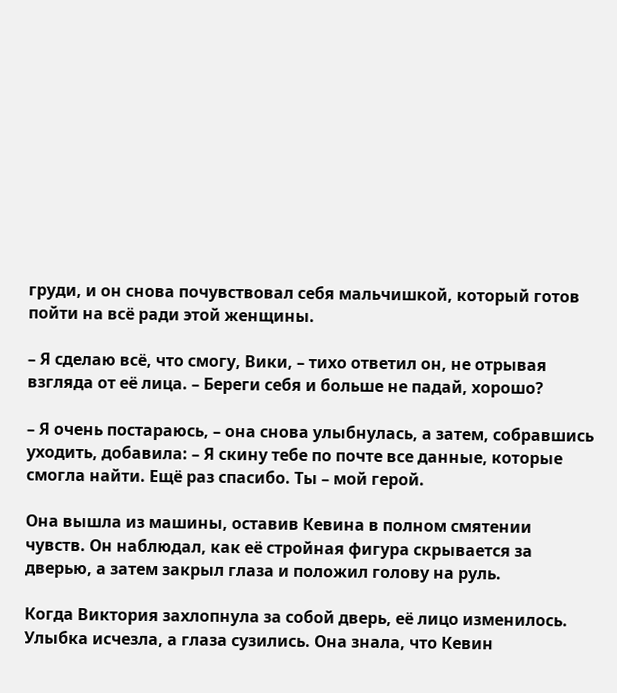груди, и он снова почувствовал себя мальчишкой, который готов пойти на всё ради этой женщины.

– Я сделаю всё, что смогу, Вики, – тихо ответил он, не отрывая взгляда от её лица. – Береги себя и больше не падай, хорошо?

– Я очень постараюсь, – она снова улыбнулась, а затем, собравшись уходить, добавила: – Я скину тебе по почте все данные, которые смогла найти. Ещё раз спасибо. Ты – мой герой.

Она вышла из машины, оставив Кевина в полном смятении чувств. Он наблюдал, как её стройная фигура скрывается за дверью, а затем закрыл глаза и положил голову на руль.

Когда Виктория захлопнула за собой дверь, её лицо изменилось. Улыбка исчезла, а глаза сузились. Она знала, что Кевин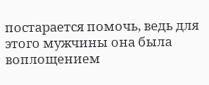постарается помочь, ведь для этого мужчины она была воплощением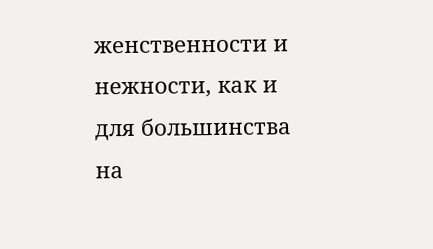женственности и нежности, как и для большинства на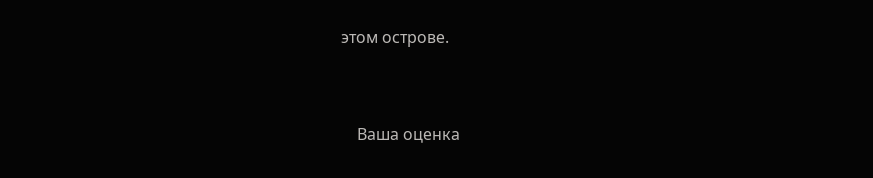этом острове.


    Ваша оценка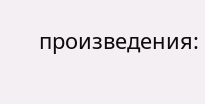произведения: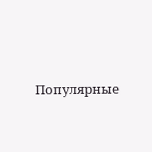Популярные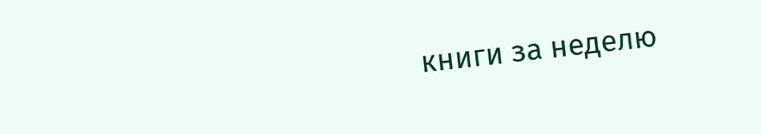книги за неделю